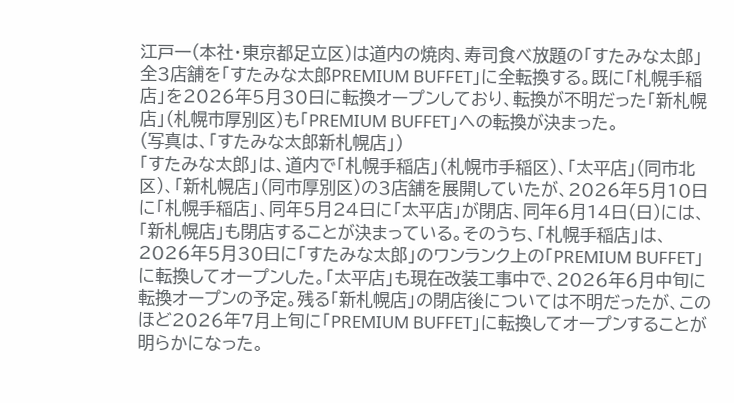江戸一(本社・東京都足立区)は道内の焼肉、寿司食べ放題の「すたみな太郎」全3店舗を「すたみな太郎PREMIUM BUFFET」に全転換する。既に「札幌手稲店」を2026年5月30日に転換オープンしており、転換が不明だった「新札幌店」(札幌市厚別区)も「PREMIUM BUFFET」への転換が決まった。
(写真は、「すたみな太郎新札幌店」)
「すたみな太郎」は、道内で「札幌手稲店」(札幌市手稲区)、「太平店」(同市北区)、「新札幌店」(同市厚別区)の3店舗を展開していたが、2026年5月10日に「札幌手稲店」、同年5月24日に「太平店」が閉店、同年6月14日(日)には、「新札幌店」も閉店することが決まっている。そのうち、「札幌手稲店」は、2026年5月30日に「すたみな太郎」のワンランク上の「PREMIUM BUFFET」に転換してオープンした。「太平店」も現在改装工事中で、2026年6月中旬に転換オープンの予定。残る「新札幌店」の閉店後については不明だったが、このほど2026年7月上旬に「PREMIUM BUFFET」に転換してオープンすることが明らかになった。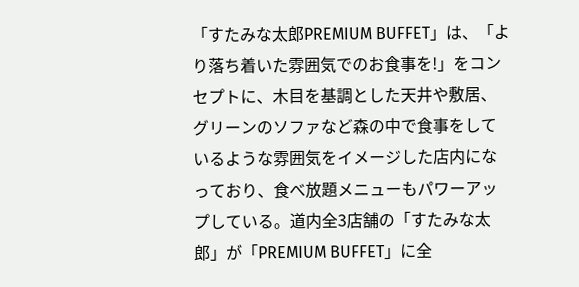「すたみな太郎PREMIUM BUFFET」は、「より落ち着いた雰囲気でのお食事を!」をコンセプトに、木目を基調とした天井や敷居、グリーンのソファなど森の中で食事をしているような雰囲気をイメージした店内になっており、食べ放題メニューもパワーアップしている。道内全3店舗の「すたみな太郎」が「PREMIUM BUFFET」に全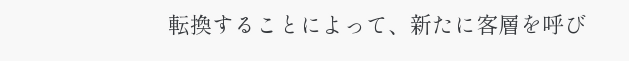転換することによって、新たに客層を呼び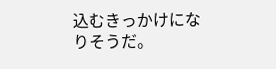込むきっかけになりそうだ。